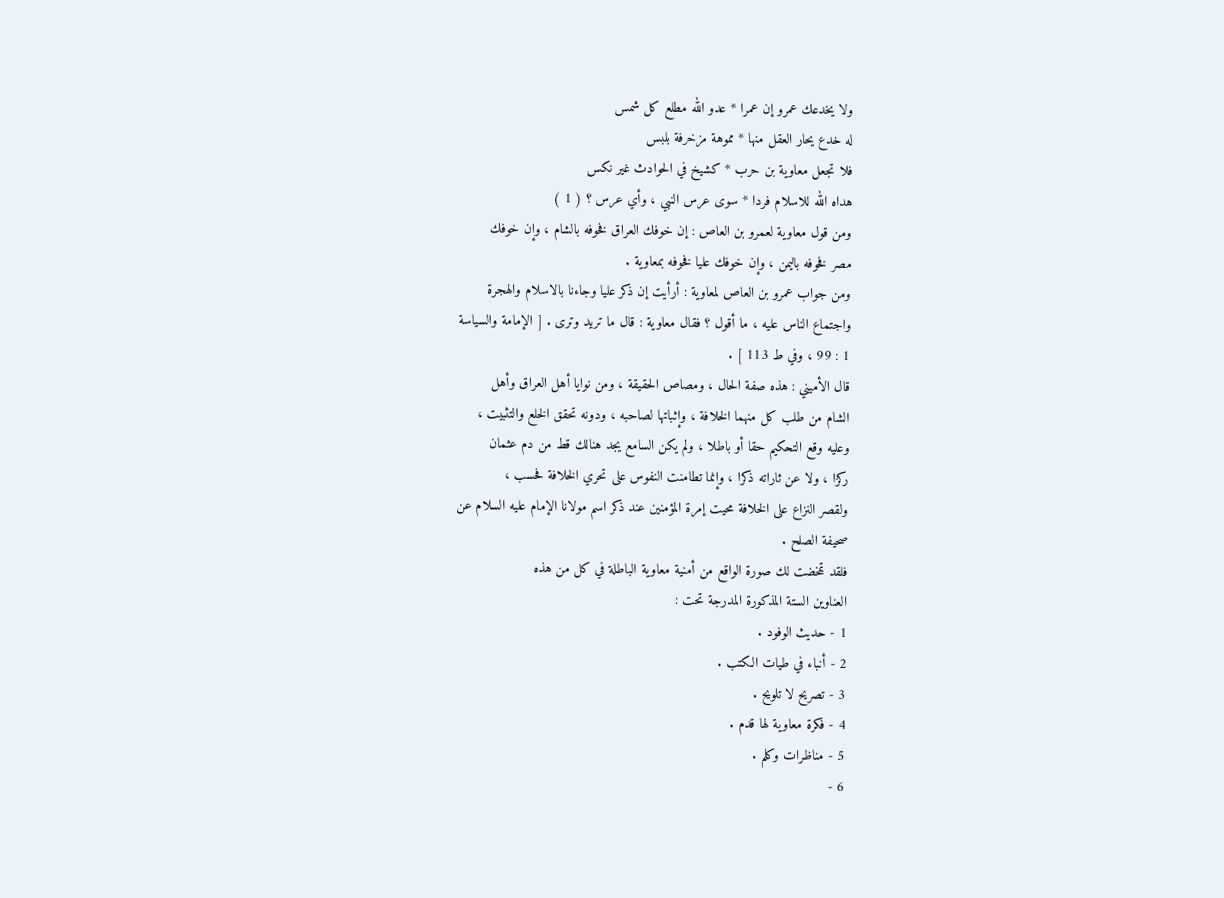ولا يخدعك عمرو إن عمرا * عدو الله مطلع كل شمس
له خدع يحار العقل منها * مموهة مزخرفة بلبس
فلا تجعل معاوية بن حرب * كشيخ في الحوادث غير نكس
هداه الله للاسلام فردا * سوى عرس النبي ، وأي عرس ؟ ( 1 )
ومن قول معاوية لعمرو بن العاص : إن خوفك العراق فخوفه بالشام ، وإن خوفك
مصر فخوفه باليمن ، وإن خوفك عليا فخوفه بمعاوية .
ومن جواب عمرو بن العاص لمعاوية : أرأيت إن ذكر عليا وجاءنا بالاسلام والهجرة
واجتماع الناس عليه ، ما أقول ؟ فقال معاوية : قال ما تريد وترى . [ الإمامة والسياسة
1 : 99 ، وفي ط 113 ] .
قال الأميني : هذه صفة الحال ، ومصاص الحقيقة ، ومن نوايا أهل العراق وأهل
الشام من طلب كل منهما الخلافة ، وإثباتها لصاحبه ، ودونه تحقق الخلع والتثبيت ،
وعليه وقع التحكيم حقا أو باطلا ، ولم يكن السامع يجد هنالك قط من دم عثمان
ركزا ، ولا عن ثاراته ذكرا ، وإنما تطامنت النفوس على تحري الخلافة فحسب ،
ولقصر النزاع على الخلافة محيت إمرة المؤمنين عند ذكر اسم مولانا الإمام عليه السلام عن
صحيفة الصلح .
فلقد تمخضت لك صورة الواقع من أمنية معاوية الباطلة في كل من هذه
العناوين الستة المذكورة المدرجة تحت :
1 - حديث الوفود .
2 - أنباء في طيات الكتب .
3 - تصريح لا تلويح .
4 - فكرة معاوية لها قدم .
5 - مناظرات وكلم .
6 -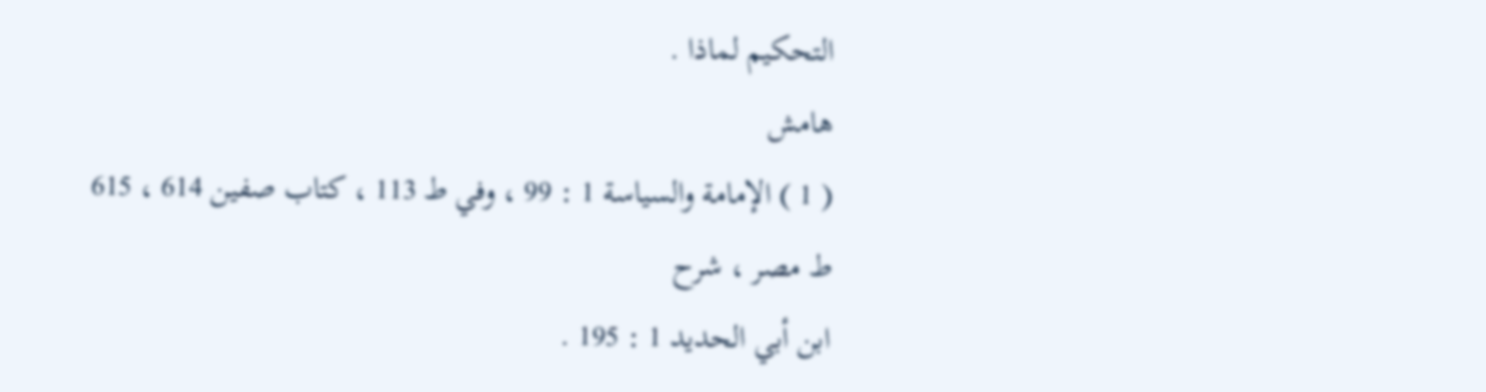التحكيم لماذا .
هامش
( 1 ) الإمامة والسياسة 1 : 99 ، وفي ط 113 ، كتاب صفين 614 ، 615 ط مصر ، شرح
ابن أبي الحديد 1 : 195 .